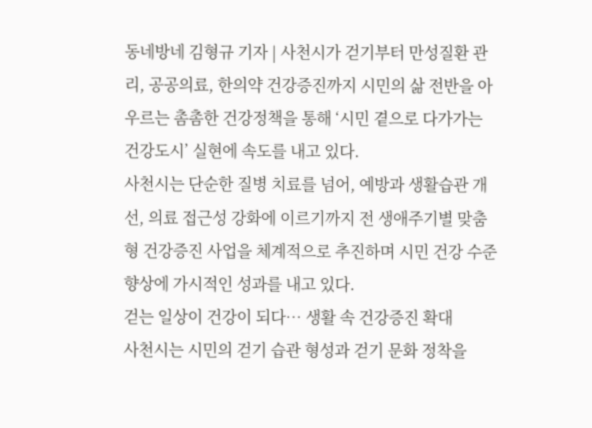동네방네 김형규 기자 | 사천시가 걷기부터 만성질환 관리, 공공의료, 한의약 건강증진까지 시민의 삶 전반을 아우르는 촘촘한 건강정책을 통해 ‘시민 곁으로 다가가는 건강도시’ 실현에 속도를 내고 있다.
사천시는 단순한 질병 치료를 넘어, 예방과 생활습관 개선, 의료 접근성 강화에 이르기까지 전 생애주기별 맞춤형 건강증진 사업을 체계적으로 추진하며 시민 건강 수준 향상에 가시적인 성과를 내고 있다.
걷는 일상이 건강이 되다… 생활 속 건강증진 확대
사천시는 시민의 걷기 습관 형성과 걷기 문화 정착을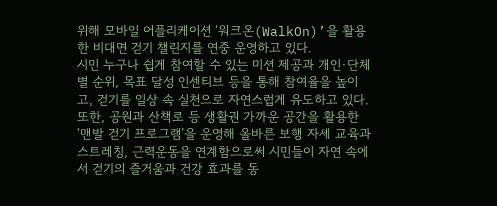위해 모바일 어플리케이션 ‘워크온(WalkOn)’을 활용한 비대면 걷기 챌린지를 연중 운영하고 있다.
시민 누구나 쉽게 참여할 수 있는 미션 제공과 개인·단체별 순위, 목표 달성 인센티브 등을 통해 참여율을 높이고, 걷기를 일상 속 실천으로 자연스럽게 유도하고 있다.
또한, 공원과 산책로 등 생활권 가까운 공간을 활용한 ‘맨발 걷기 프로그램’을 운영해 올바른 보행 자세 교육과 스트레칭, 근력운동을 연계함으로써 시민들이 자연 속에서 걷기의 즐거움과 건강 효과를 동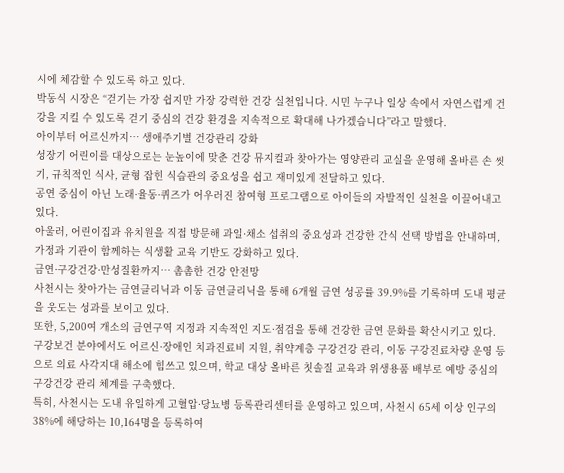시에 체감할 수 있도록 하고 있다.
박동식 시장은 “걷기는 가장 쉽지만 가장 강력한 건강 실천입니다. 시민 누구나 일상 속에서 자연스럽게 건강을 지킬 수 있도록 걷기 중심의 건강 환경을 지속적으로 확대해 나가겠습니다”라고 말했다.
아이부터 어르신까지… 생애주기별 건강관리 강화
성장기 어린이를 대상으로는 눈높이에 맞춘 건강 뮤지컬과 찾아가는 영양관리 교실을 운영해 올바른 손 씻기, 규칙적인 식사, 균형 잡힌 식습관의 중요성을 쉽고 재미있게 전달하고 있다.
공연 중심이 아닌 노래·율동·퀴즈가 어우러진 참여형 프로그램으로 아이들의 자발적인 실천을 이끌어내고 있다.
아울러, 어린이집과 유치원을 직접 방문해 과일·채소 섭취의 중요성과 건강한 간식 선택 방법을 안내하며, 가정과 기관이 함께하는 식생활 교육 기반도 강화하고 있다.
금연·구강건강·만성질환까지… 촘촘한 건강 안전망
사천시는 찾아가는 금연클리닉과 이동 금연클리닉을 통해 6개월 금연 성공률 39.9%를 기록하며 도내 평균을 웃도는 성과를 보이고 있다.
또한, 5,200여 개소의 금연구역 지정과 지속적인 지도·점검을 통해 건강한 금연 문화를 확산시키고 있다.
구강보건 분야에서도 어르신·장애인 치과진료비 지원, 취약계층 구강건강 관리, 이동 구강진료차량 운영 등으로 의료 사각지대 해소에 힘쓰고 있으며, 학교 대상 올바른 칫솔질 교육과 위생용품 배부로 예방 중심의 구강건강 관리 체계를 구축했다.
특히, 사천시는 도내 유일하게 고혈압·당뇨병 등록관리센터를 운영하고 있으며, 사천시 65세 이상 인구의 38%에 해당하는 10,164명을 등록하여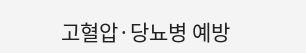고혈압·당뇨병 예방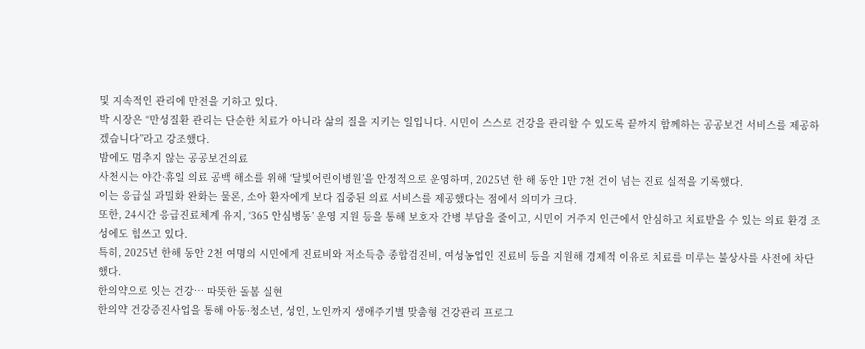및 지속적인 관리에 만전을 기하고 있다.
박 시장은 “만성질환 관리는 단순한 치료가 아니라 삶의 질을 지키는 일입니다. 시민이 스스로 건강을 관리할 수 있도록 끝까지 함께하는 공공보건 서비스를 제공하겠습니다”라고 강조했다.
밤에도 멈추지 않는 공공보건의료
사천시는 야간·휴일 의료 공백 해소를 위해 ‘달빛어린이병원’을 안정적으로 운영하며, 2025년 한 해 동안 1만 7천 건이 넘는 진료 실적을 기록했다.
이는 응급실 과밀화 완화는 물론, 소아 환자에게 보다 집중된 의료 서비스를 제공했다는 점에서 의미가 크다.
또한, 24시간 응급진료체계 유지, ‘365 안심병동’ 운영 지원 등을 통해 보호자 간병 부담을 줄이고, 시민이 거주지 인근에서 안심하고 치료받을 수 있는 의료 환경 조성에도 힘쓰고 있다.
특히, 2025년 한해 동안 2천 여명의 시민에게 진료비와 저소득층 종합검진비, 여성농업인 진료비 등을 지원해 경제적 이유로 치료를 미루는 불상사를 사전에 차단했다.
한의약으로 잇는 건강… 따뜻한 돌봄 실현
한의약 건강증진사업을 통해 아동·청소년, 성인, 노인까지 생애주기별 맞춤형 건강관리 프로그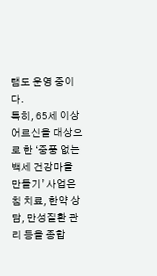램도 운영 중이다.
특히, 65세 이상 어르신을 대상으로 한 ‘중풍 없는 백세 건강마을 만들기’ 사업은 침 치료, 한약 상담, 만성질환 관리 등을 종합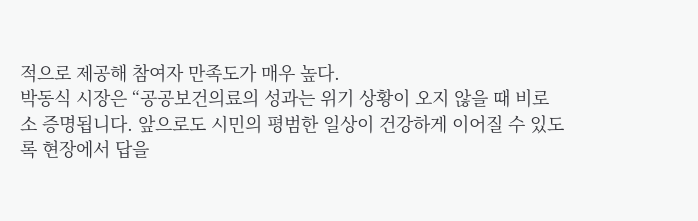적으로 제공해 참여자 만족도가 매우 높다.
박동식 시장은 “공공보건의료의 성과는 위기 상황이 오지 않을 때 비로소 증명됩니다. 앞으로도 시민의 평범한 일상이 건강하게 이어질 수 있도록 현장에서 답을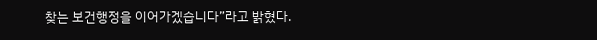찾는 보건행정을 이어가겠습니다”라고 밝혔다.